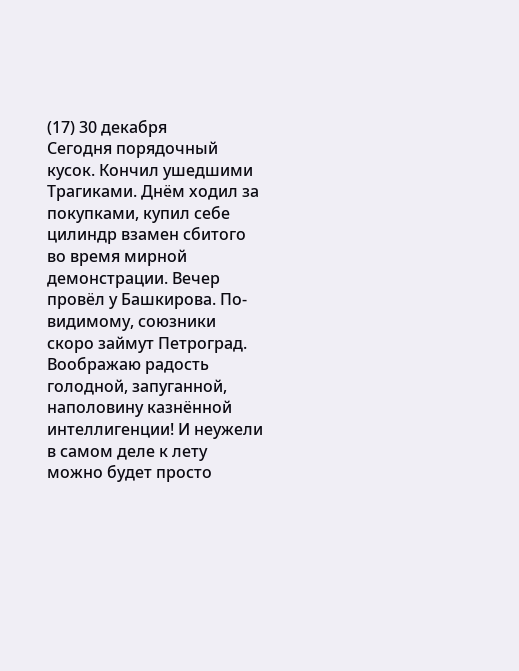(17) 30 декабря
Сегодня порядочный кусок. Кончил ушедшими Трагиками. Днём ходил за покупками, купил себе цилиндр взамен сбитого во время мирной демонстрации. Вечер провёл у Башкирова. По-видимому, союзники скоро займут Петроград. Воображаю радость голодной, запуганной, наполовину казнённой интеллигенции! И неужели в самом деле к лету можно будет просто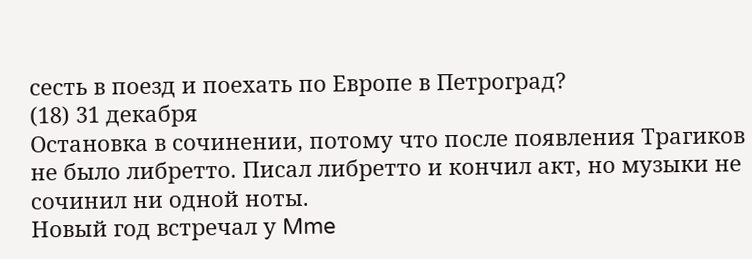сесть в поезд и поехать по Европе в Петроград?
(18) 31 декабря
Остановка в сочинении, потому что после появления Трагиков не было либретто. Писал либретто и кончил акт, но музыки не сочинил ни одной ноты.
Новый год встречал у Mme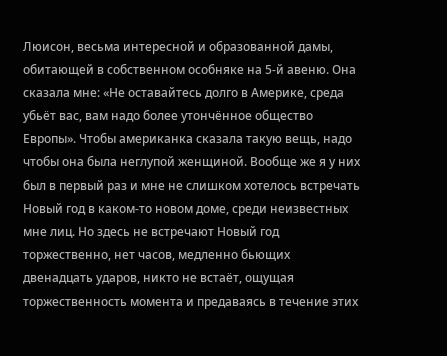Люисон, весьма интересной и образованной дамы, обитающей в собственном особняке на 5-й авеню. Она сказала мне: «Не оставайтесь долго в Америке, среда убьёт вас, вам надо более утончённое общество Европы». Чтобы американка сказала такую вещь, надо чтобы она была неглупой женщиной. Вообще же я у них был в первый раз и мне не слишком хотелось встречать Новый год в каком-то новом доме, среди неизвестных мне лиц. Но здесь не встречают Новый год торжественно, нет часов, медленно бьющих двенадцать ударов, никто не встаёт, ощущая торжественность момента и предаваясь в течение этих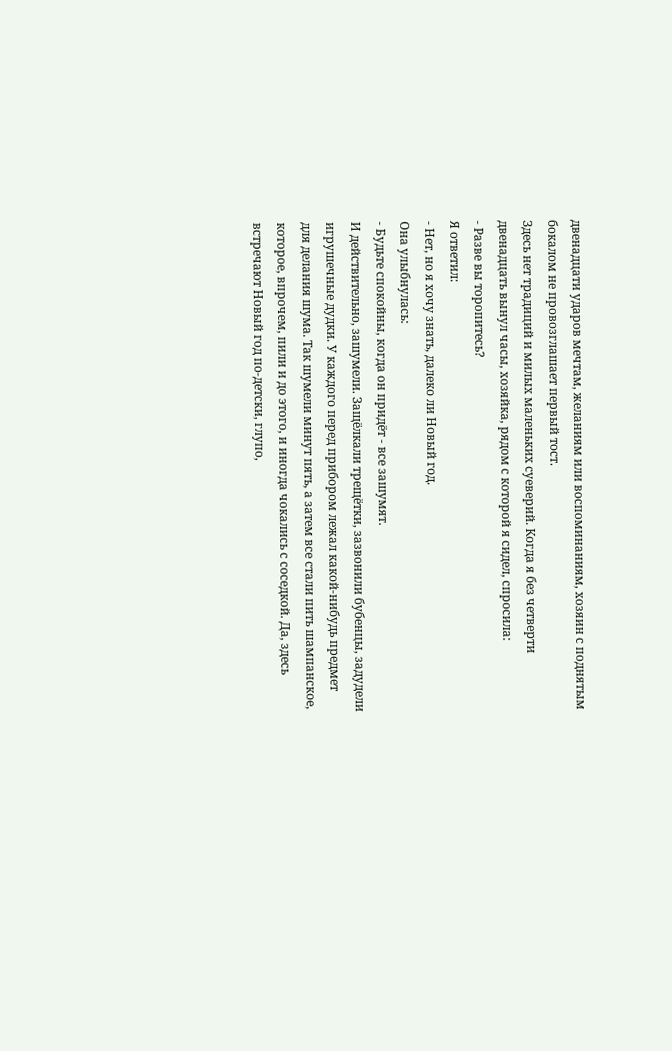двенадцати ударов мечтам, желаниям или воспоминаниям, хозяин с поднятым бокалом не провозглашает первый тост.
Здесь нет традиций и милых маленьких суеверий. Когда я без четверти двенадцать вынул часы, хозяйка, рядом с которой я сидел, спросила:
- Разве вы торопитесь?
Я ответил:
- Нет, но я хочу знать, далеко ли Новый год.
Она улыбнулась:
- Будьте спокойны, когда он придёт - все зашумят.
И действительно, зашумели. Защёлкали трещётки, зазвонили бубенцы, задудели игрушечные дудки. У каждого перед прибором лежал какой-нибудь предмет для делания шума. Так шумели минут пять, а затем все стали пить шампанское, которое, впрочем, пили и до этого, и иногда чокались с соседкой. Да, здесь встречают Новый год по-детски, глупо,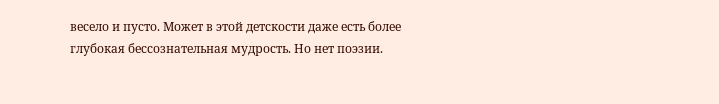весело и пусто. Может в этой детскости даже есть более глубокая бессознательная мудрость. Но нет поэзии.